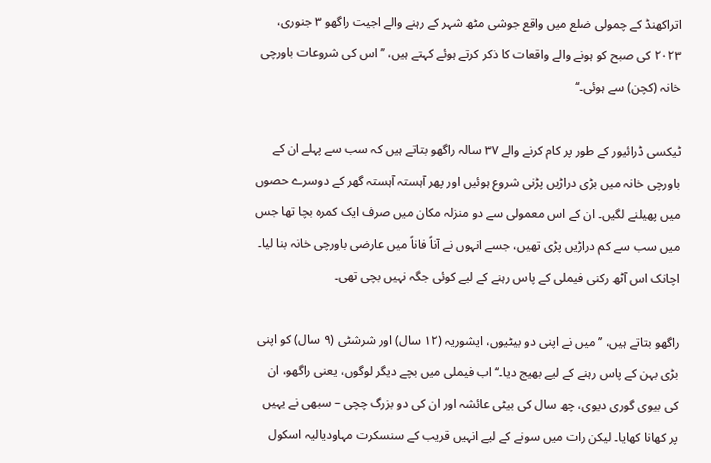اتراکھنڈ کے چمولی ضلع میں واقع جوشی مٹھ شہر کے رہنے والے اجیت راگھو ۳ جنوری، ۲۰۲۳ کی صبح کو ہونے والے واقعات کا ذکر کرتے ہوئے کہتے ہیں، ’’اس کی شروعات باورچی خانہ (کچن) سے ہوئی۔‘‘

ٹیکسی ڈرائیور کے طور پر کام کرنے والے ۳۷ سالہ راگھو بتاتے ہیں کہ سب سے پہلے ان کے باورچی خانہ میں بڑی دراڑیں پڑنی شروع ہوئیں اور پھر آہستہ آہستہ گھر کے دوسرے حصوں میں پھیلنے لگیں۔ ان کے اس معمولی سے دو منزلہ مکان میں صرف ایک کمرہ بچا تھا جس میں سب سے کم دراڑیں پڑی تھیں، جسے انہوں نے آناً فاناً میں عارضی باورچی خانہ بنا لیا۔ اچانک اس آٹھ رکنی فیملی کے پاس رہنے کے لیے کوئی جگہ نہیں بچی تھی۔

راگھو بتاتے ہیں، ’’میں نے اپنی دو بیٹیوں، ایشوریہ (۱۲ سال) اور شرشٹی (۹ سال) کو اپنی بڑی بہن کے پاس رہنے کے لیے بھیج دیا۔‘‘ اب فیملی میں بچے دیگر لوگوں، یعنی راگھو، ان کی بیوی گوری دیوی، چھ سال کی بیٹی عائشہ اور ان کی دو بزرگ چچی – سبھی نے یہیں پر کھانا کھایا۔ لیکن رات میں سونے کے لیے انہیں قریب کے سنسکرت مہاودیالیہ اسکول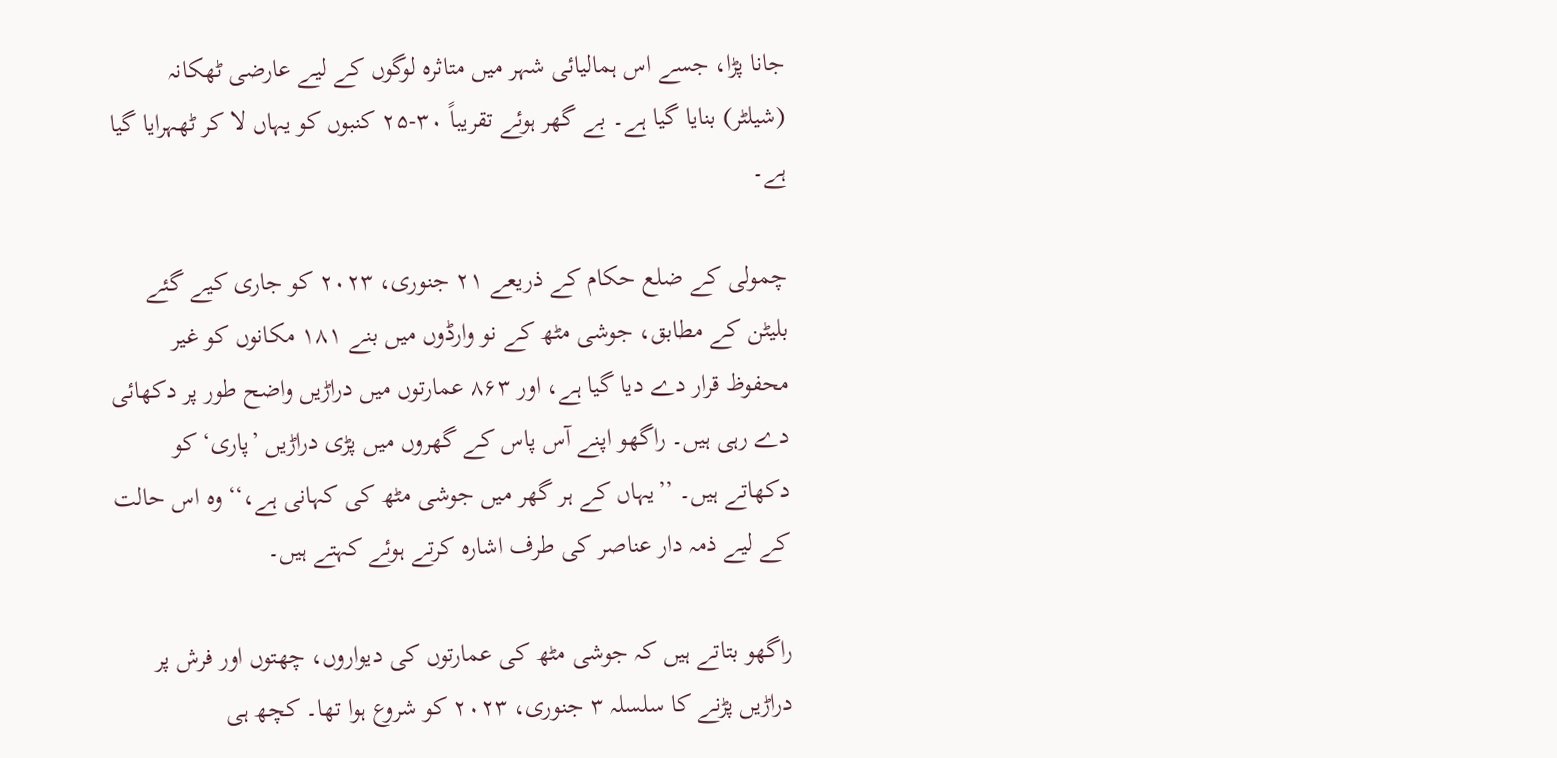جانا پڑا، جسے اس ہمالیائی شہر میں متاثرہ لوگوں کے لیے عارضی ٹھکانہ (شیلٹر) بنایا گیا ہے۔ بے گھر ہوئے تقریباً ۳۰-۲۵ کنبوں کو یہاں لا کر ٹھہرایا گیا ہے۔

چمولی کے ضلع حکام کے ذریعے ۲۱ جنوری، ۲۰۲۳ کو جاری کیے گئے بلیٹن کے مطابق، جوشی مٹھ کے نو وارڈوں میں بنے ۱۸۱ مکانوں کو غیر محفوظ قرار دے دیا گیا ہے، اور ۸۶۳ عمارتوں میں دراڑیں واضح طور پر دکھائی دے رہی ہیں۔ راگھو اپنے آس پاس کے گھروں میں پڑی دراڑیں ’پاری‘ کو دکھاتے ہیں۔ ’’یہاں کے ہر گھر میں جوشی مٹھ کی کہانی ہے،‘‘ وہ اس حالت کے لیے ذمہ دار عناصر کی طرف اشارہ کرتے ہوئے کہتے ہیں۔

راگھو بتاتے ہیں کہ جوشی مٹھ کی عمارتوں کی دیواروں، چھتوں اور فرش پر دراڑیں پڑنے کا سلسلہ ۳ جنوری، ۲۰۲۳ کو شروع ہوا تھا۔ کچھ ہی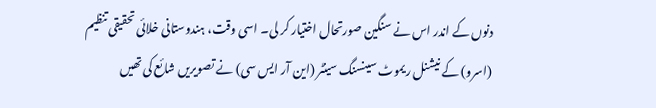دنوں کے اندر اس نے سنگین صورتحال اختیار کر لی۔ اسی وقت، ہندوستانی خلائی تحقیقی تنظیم (اسرو) کے نیشنل ریموٹ سینسنگ سینٹر (این آر ایس سی) نے تصویریں شائع کی تھیں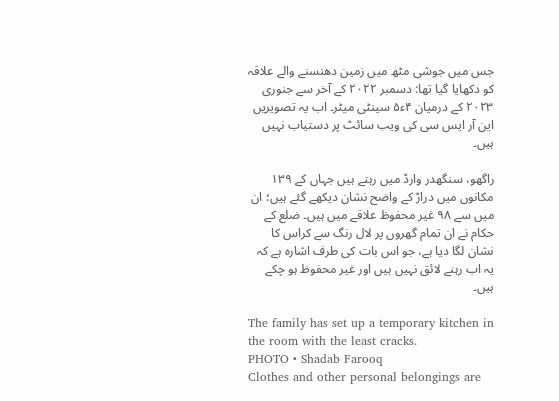جس میں جوشی مٹھ میں زمین دھنسنے والے علاقہ کو دکھایا گیا تھا: دسمبر ۲۰۲۲ کے آخر سے جنوری ۲۰۲۳ کے درمیان ۴ء۵ سینٹی میٹر۔ اب یہ تصویریں این آر ایس سی کی ویب سائٹ پر دستیاب نہیں ہیں۔

راگھو، سنگھدر وارڈ میں رہتے ہیں جہاں کے ۱۳۹ مکانوں میں دراڑ کے واضح نشان دیکھے گئے ہیں؛ ان میں سے ۹۸ غیر محفوظ علاقے میں ہیں۔ ضلع کے حکام نے ان تمام گھروں پر لال رنگ سے کراس کا نشان لگا دیا ہے، جو اس بات کی طرف اشارہ ہے کہ یہ اب رہنے لائق نہیں ہیں اور غیر محفوظ ہو چکے ہیں۔

The family has set up a temporary kitchen in the room with the least cracks.
PHOTO • Shadab Farooq
Clothes and other personal belongings are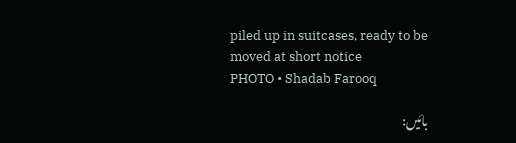piled up in suitcases, ready to be moved at short notice
PHOTO • Shadab Farooq

بائیں: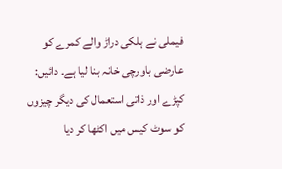فیملی نے ہلکی دراڑ والے کمرے کو عارضی باورچی خانہ بنا لیا ہے۔ دائیں: کپڑے اور ذاتی استعمال کی دیگر چیزوں کو سوٹ کیس میں اکٹھا کر دیا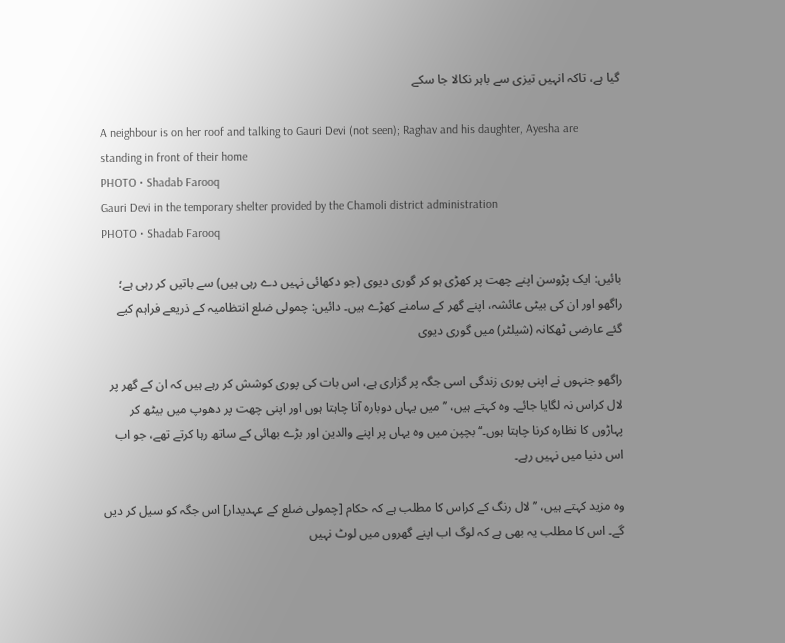گیا ہے، تاکہ انہیں تیزی سے باہر نکالا جا سکے

A neighbour is on her roof and talking to Gauri Devi (not seen); Raghav and his daughter, Ayesha are standing in front of their home
PHOTO • Shadab Farooq
Gauri Devi in the temporary shelter provided by the Chamoli district administration
PHOTO • Shadab Farooq

بائیں: ایک پڑوسن اپنے چھت پر کھڑی ہو کر گوری دیوی (جو دکھائی نہیں دے رہی ہیں) سے باتیں کر رہی ہے؛ راگھو اور ان کی بیٹی عائشہ، اپنے گھر کے سامنے کھڑے ہیں۔ دائیں: چمولی ضلع انتظامیہ کے ذریعے فراہم کیے گئے عارضی ٹھکانہ (شیلٹر) میں گوری دیوی

راگھو جنہوں نے اپنی پوری زندگی اسی جگہ پر گزاری ہے، اس بات کی پوری کوشش کر رہے ہیں کہ ان کے گھر پر لال کراس نہ لگایا جائے۔ وہ کہتے ہیں، ’’میں یہاں دوبارہ آنا چاہتا ہوں اور اپنی چھت پر دھوپ میں بیٹھ کر پہاڑوں کا نظارہ کرنا چاہتا ہوں۔‘‘ بچپن میں وہ یہاں پر اپنے والدین اور بڑے بھائی کے ساتھ رہا کرتے تھے، جو اب اس دنیا میں نہیں رہے۔

وہ مزید کہتے ہیں، ’’لال رنگ کے کراس کا مطلب ہے کہ حکام [چمولی ضلع کے عہدیدار] اس جگہ کو سیل کر دیں گے۔ اس کا مطلب یہ بھی ہے کہ لوگ اب اپنے گھروں میں لوٹ نہیں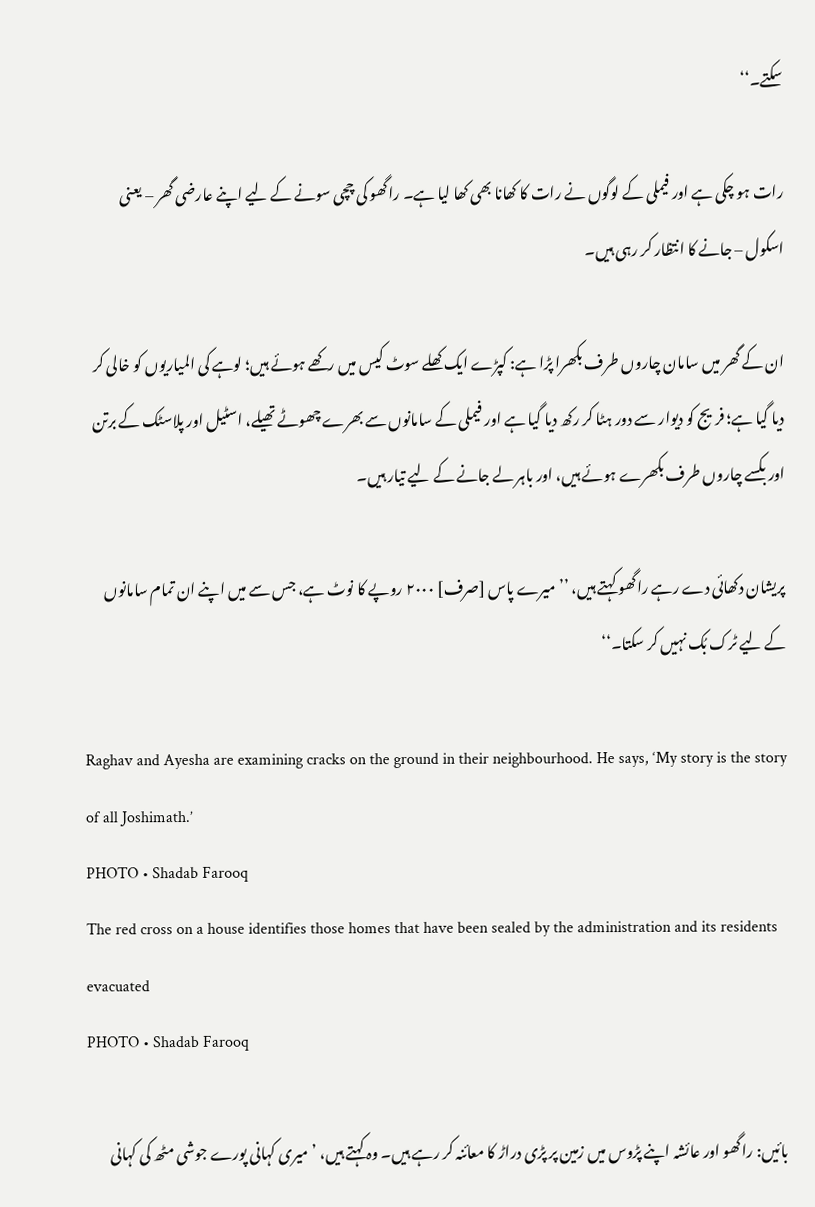سکتے۔‘‘

رات ہو چکی ہے اور فیملی کے لوگوں نے رات کا کھانا بھی کھا لیا ہے۔ راگھو کی چچی سونے کے لیے اپنے عارضی گھر – یعنی اسکول – جانے کا انتظار کر رہی ہیں۔

ان کے گھر میں سامان چاروں طرف بکھرا پڑا ہے: کپڑے ایک کھلے سوٹ کیس میں رکھے ہوئے ہیں؛ لوہے کی المیاریوں کو خالی کر دیا گیا ہے؛ فریج کو دیوار سے دور ہٹا کر رکھ دیا گیا ہے اور فیملی کے سامانوں سے بھرے چھوٹے تھیلے، اسٹیل اور پلاسٹک کے برتن اور بکسے چاروں طرف بکھرے ہوئے ہیں، اور باہر لے جانے کے لیے تیار ہیں۔

پریشان دکھائی دے رہے راگھو کہتے ہیں، ’’میرے پاس [صرف] ۲۰۰۰ روپے کا نوٹ ہے، جس سے میں اپنے ان تمام سامانوں کے لیے ٹرک بُک نہیں کر سکتا۔‘‘

Raghav and Ayesha are examining cracks on the ground in their neighbourhood. He says, ‘My story is the story of all Joshimath.’
PHOTO • Shadab Farooq
The red cross on a house identifies those homes that have been sealed by the administration and its residents evacuated
PHOTO • Shadab Farooq

بائیں: راگھو اور عائشہ اپنے پڑوس میں زمین پر پڑی دراڑ کا معائنہ کر رہے ہیں۔ وہ کہتے ہیں، ’میری کہانی پورے جوشی مٹھ کی کہانی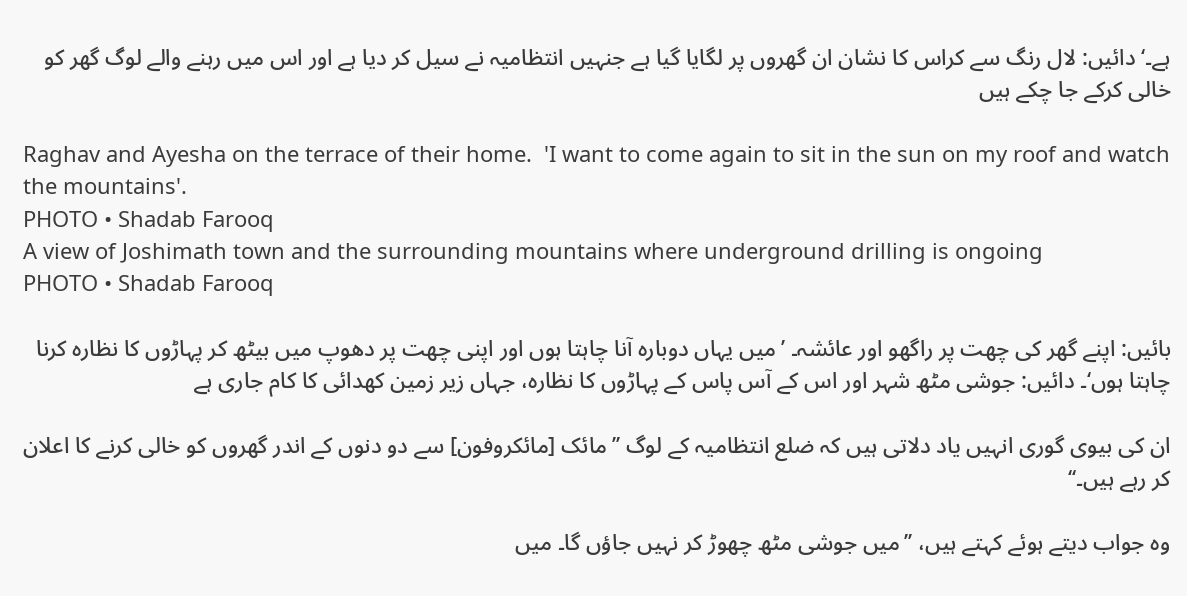ہے۔‘ دائیں: لال رنگ سے کراس کا نشان ان گھروں پر لگایا گیا ہے جنہیں انتظامیہ نے سیل کر دیا ہے اور اس میں رہنے والے لوگ گھر کو خالی کرکے جا چکے ہیں

Raghav and Ayesha on the terrace of their home.  'I want to come again to sit in the sun on my roof and watch the mountains'.
PHOTO • Shadab Farooq
A view of Joshimath town and the surrounding mountains where underground drilling is ongoing
PHOTO • Shadab Farooq

بائیں: اپنے گھر کی چھت پر راگھو اور عائشہ۔ ’میں یہاں دوبارہ آنا چاہتا ہوں اور اپنی چھت پر دھوپ میں بیٹھ کر پہاڑوں کا نظارہ کرنا چاہتا ہوں‘۔ دائیں: جوشی مٹھ شہر اور اس کے آس پاس کے پہاڑوں کا نظارہ، جہاں زیر زمین کھدائی کا کام جاری ہے

ان کی بیوی گوری انہیں یاد دلاتی ہیں کہ ضلع انتظامیہ کے لوگ ’’مائک [مائکروفون] سے دو دنوں کے اندر گھروں کو خالی کرنے کا اعلان کر رہے ہیں۔‘‘

وہ جواب دیتے ہوئے کہتے ہیں، ’’میں جوشی مٹھ چھوڑ کر نہیں جاؤں گا۔ میں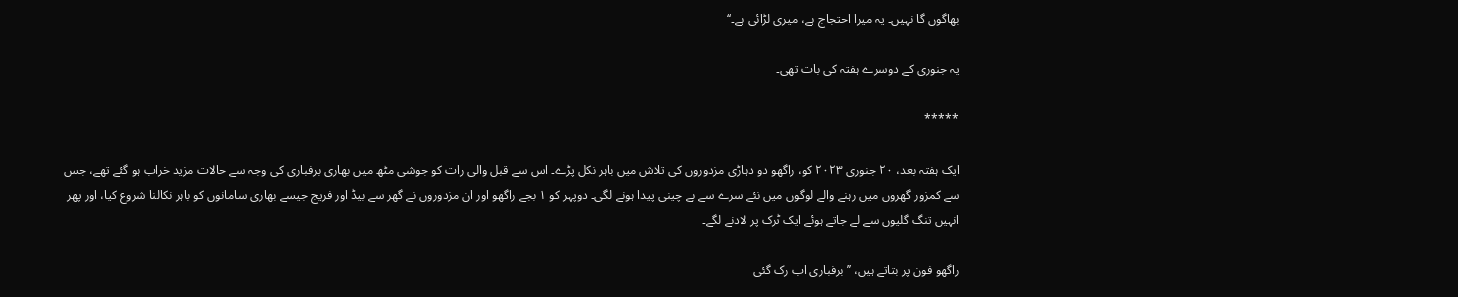بھاگوں گا نہیں۔ یہ میرا احتجاج ہے، میری لڑائی ہے۔‘‘

یہ جنوری کے دوسرے ہفتہ کی بات تھی۔

*****

ایک ہفتہ بعد، ۲۰ جنوری ۲۰۲۳ کو، راگھو دو دہاڑی مزدوروں کی تلاش میں باہر نکل پڑے۔ اس سے قبل والی رات کو جوشی مٹھ میں بھاری برفباری کی وجہ سے حالات مزید خراب ہو گئے تھے، جس سے کمزور گھروں میں رہنے والے لوگوں میں نئے سرے سے بے چینی پیدا ہونے لگی۔ دوپہر کو ۱ بجے راگھو اور ان مزدوروں نے گھر سے بیڈ اور فریج جیسے بھاری سامانوں کو باہر نکالنا شروع کیا، اور پھر انہیں تنگ گلیوں سے لے جاتے ہوئے ایک ٹرک پر لادنے لگے۔

راگھو فون پر بتاتے ہیں، ’’برفباری اب رک گئی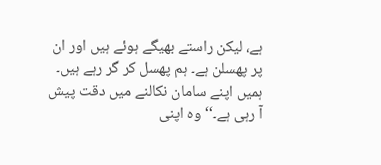ہے، لیکن راستے بھیگے ہوئے ہیں اور ان پر پھسلن ہے۔ ہم پھسل کر گر رہے ہیں۔ ہمیں اپنے سامان نکالنے میں دقت پیش آ رہی ہے۔‘‘ وہ اپنی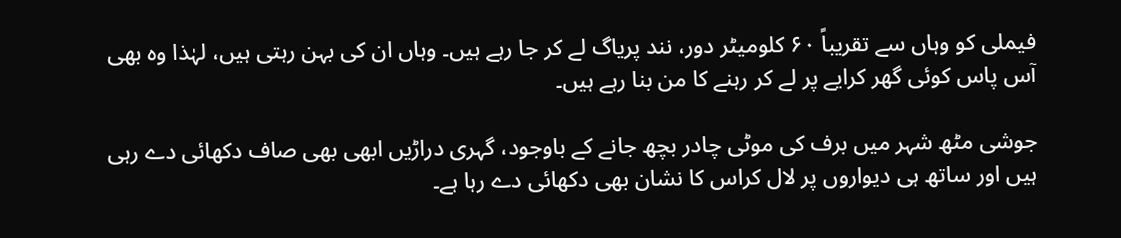فیملی کو وہاں سے تقریباً ۶۰ کلومیٹر دور، نند پریاگ لے کر جا رہے ہیں۔ وہاں ان کی بہن رہتی ہیں، لہٰذا وہ بھی آس پاس کوئی گھر کرایے پر لے کر رہنے کا من بنا رہے ہیں۔

جوشی مٹھ شہر میں برف کی موٹی چادر بچھ جانے کے باوجود، گہری دراڑیں ابھی بھی صاف دکھائی دے رہی ہیں اور ساتھ ہی دیواروں پر لال کراس کا نشان بھی دکھائی دے رہا ہے۔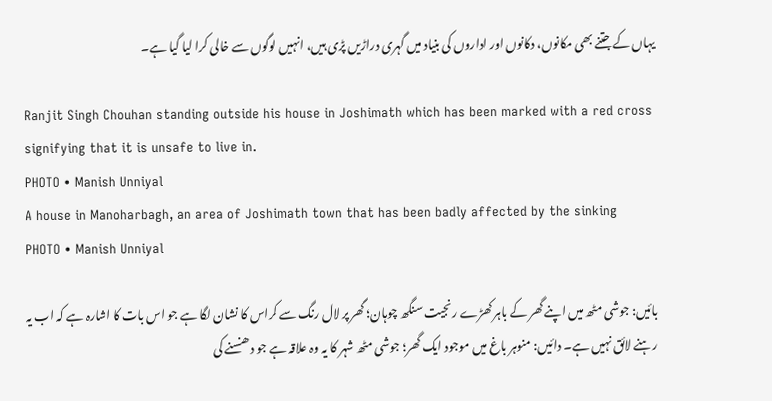یہاں کے جتنے بھی مکانوں، دکانوں اور اداروں کی بنیاد میں گہری دراڑیں پڑی ہیں، انہیں لوگوں سے خالی کرا لیا گیا ہے۔

Ranjit Singh Chouhan standing outside his house in Joshimath which has been marked with a red cross signifying that it is unsafe to live in.
PHOTO • Manish Unniyal
A house in Manoharbagh, an area of Joshimath town that has been badly affected by the sinking
PHOTO • Manish Unniyal

بائیں: جوشی مٹھ میں اپنے گھر کے باہر کھڑے رنجیت سنگھ چوہان؛ گھر پر لال رنگ سے کراس کا نشان لگا ہے جو اس بات کا اشارہ ہے کہ اب یہ رہنے لائق نہیں ہے۔ دائیں: منوہر باغ میں موجود ایک گھر؛ جوشی مٹھ شہر کا یہ وہ علاقہ ہے جو دھنسنے کی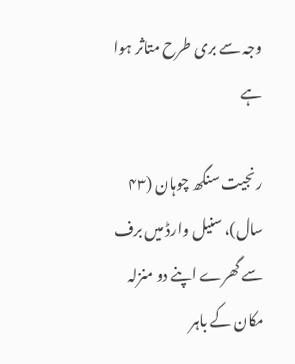وجہ سے بری طرح متاثر ہوا ہے

رنجیت سنگھ چوہان (۴۳ سال)، سنیل وارڈ میں برف سے گھرے اپنے دو منزلہ مکان کے باہر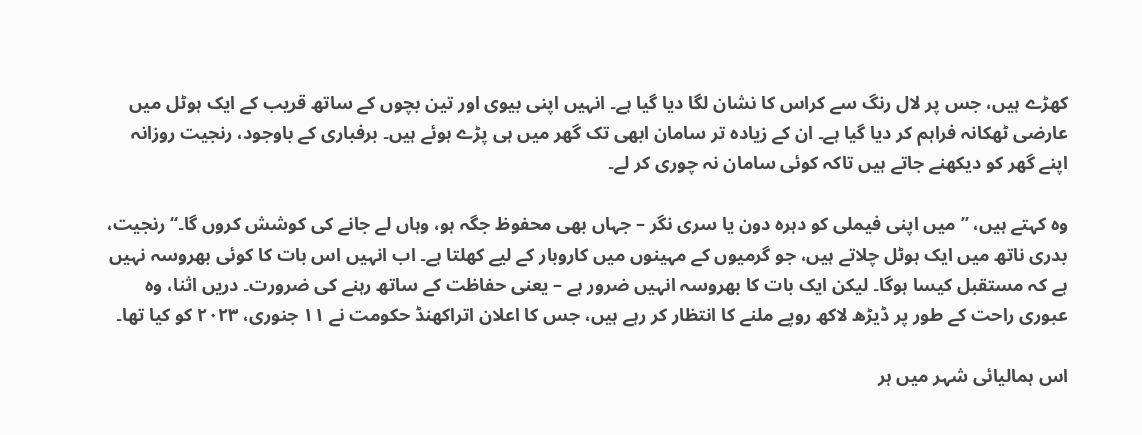کھڑے ہیں، جس پر لال رنگ سے کراس کا نشان لگا دیا گیا ہے۔ انہیں اپنی بیوی اور تین بچوں کے ساتھ قریب کے ایک ہوٹل میں عارضی ٹھکانہ فراہم کر دیا گیا ہے۔ ان کے زیادہ تر سامان ابھی تک گھر میں ہی پڑے ہوئے ہیں۔ برفباری کے باوجود، رنجیت روزانہ اپنے گھر کو دیکھنے جاتے ہیں تاکہ کوئی سامان نہ چوری کر لے۔

وہ کہتے ہیں، ’’میں اپنی فیملی کو دہرہ دون یا سری نگر – جہاں بھی محفوظ جگہ ہو، وہاں لے جانے کی کوشش کروں گا۔‘‘ رنجیت، بدری ناتھ میں ایک ہوٹل چلاتے ہیں، جو گرمیوں کے مہینوں میں کاروبار کے لیے کھلتا ہے۔ اب انہیں اس بات کا کوئی بھروسہ نہیں ہے کہ مستقبل کیسا ہوگا۔ لیکن ایک بات کا بھروسہ انہیں ضرور ہے – یعنی حفاظت کے ساتھ رہنے کی ضرورت۔ دریں اثنا، وہ عبوری راحت کے طور پر ڈیڑھ لاکھ روپے ملنے کا انتظار کر رہے ہیں، جس کا اعلان اتراکھنڈ حکومت نے ۱۱ جنوری، ۲۰۲۳ کو کیا تھا۔

اس ہمالیائی شہر میں ہر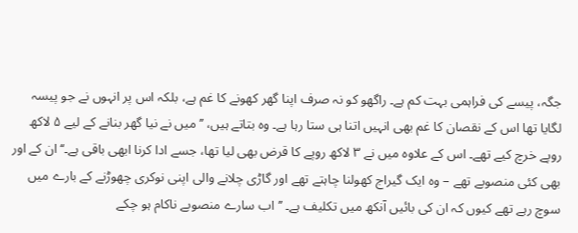جگہ، پیسے کی فراہمی بہت کم ہے۔ راگھو کو نہ صرف اپنا گھر کھونے کا غم ہے، بلکہ اس پر انہوں نے جو پیسہ لگایا تھا اس کے نقصان کا غم بھی انہیں اتنا ہی ستا رہا ہے۔ وہ بتاتے ہیں، ’’میں نے نیا گھر بنانے کے لیے ۵ لاکھ روپے خرچ کیے تھے۔ اس کے علاوہ میں نے ۳ لاکھ روپے کا قرض بھی لیا تھا، جسے ادا کرنا ابھی باقی ہے۔‘‘ ان کے اور بھی کئی منصوبے تھے – وہ ایک گیراج کھولنا چاہتے تھے اور گاڑی چلانے والی اپنی نوکری چھوڑنے کے بارے میں سوچ رہے تھے کیوں کہ ان کی بائیں آنکھ میں تکلیف ہے۔ ’’اب سارے منصوبے ناکام ہو چکے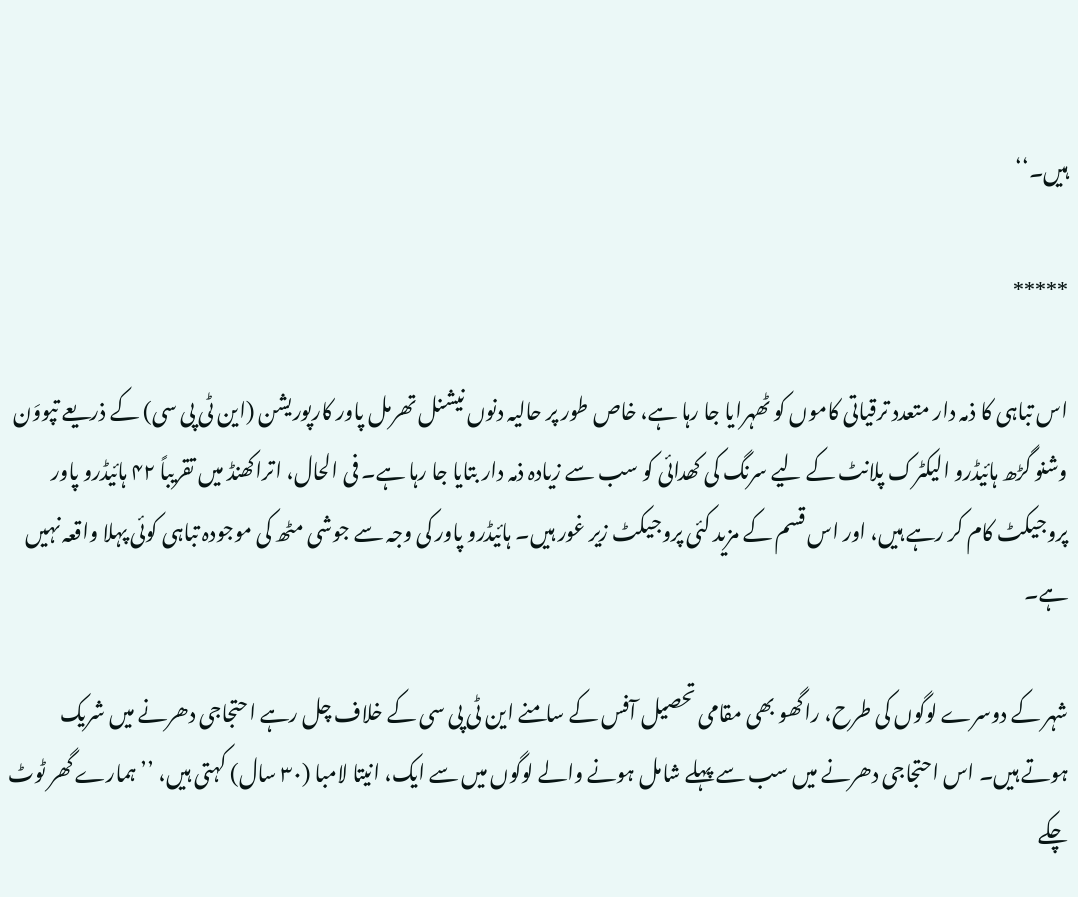ہیں۔‘‘

*****

اس تباہی کا ذمہ دار متعدد ترقیاتی کاموں کو ٹھہرایا جا رہا ہے، خاص طور پر حالیہ دنوں نیشنل تھرمل پاور کارپوریشن (این ٹی پی سی) کے ذریعے تپووَن وشنو گڑھ ہائیڈرو الیکٹرک پلانٹ کے لیے سرنگ کی کھدائی کو سب سے زیادہ ذمہ دار بتایا جا رہا ہے۔ فی الحال، اتراکھنڈ میں تقریباً ۴۲ ہائیڈرو پاور پروجیکٹ کام کر رہے ہیں، اور اس قسم کے مزید کئی پروجیکٹ زیر غور ہیں۔ ہائیڈرو پاور کی وجہ سے جوشی مٹھ کی موجودہ تباہی کوئی پہلا واقعہ نہیں ہے۔

شہر کے دوسرے لوگوں کی طرح، راگھو بھی مقامی تحصیل آفس کے سامنے این ٹی پی سی کے خلاف چل رہے احتجاجی دھرنے میں شریک ہوتے ہیں۔ اس احتجاجی دھرنے میں سب سے پہلے شامل ہونے والے لوگوں میں سے ایک، انیتا لامبا (۳۰ سال) کہتی ہیں، ’’ہمارے گھر ٹوٹ چکے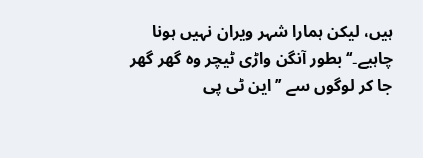ہیں، لیکن ہمارا شہر ویران نہیں ہونا چاہیے۔‘‘ بطور آنگن واڑی ٹیچر وہ گھر گھر جا کر لوگوں سے ’’این ٹی پی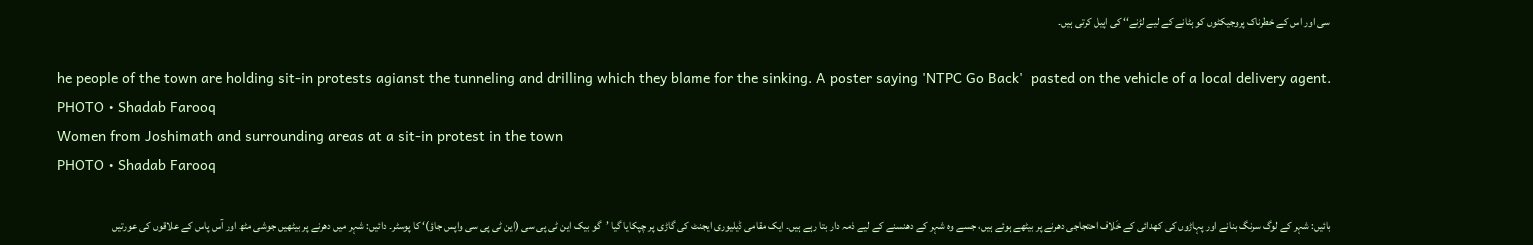سی اور اس کے خطرناک پروجیکٹوں کو ہٹانے کے لیے لڑنے‘‘ کی اپیل کرتی ہیں۔

he people of the town are holding sit-in protests agianst the tunneling and drilling which they blame for the sinking. A poster saying 'NTPC Go Back'  pasted on the vehicle of a local delivery agent.
PHOTO • Shadab Farooq
Women from Joshimath and surrounding areas at a sit-in protest in the town
PHOTO • Shadab Farooq

بائیں: شہر کے لوگ سرنگ بنانے اور پہاڑوں کی کھدائی کے خَلاف احتجاجی دھرنے پر بیٹھے ہوئے ہیں، جسے وہ شہر کے دھنسنے کے لیے ذمہ دار بتا رہے ہیں۔ ایک مقامی ڈیلیوری ایجنٹ کی گاڑی پر چپکایا گیا ’گو بیک این ٹی پی سی (این ٹی پی سی واپس جاؤ)‘ کا پوسٹر۔ دائیں: شہر میں دھرنے پر بیٹھیں جوشی مٹھ اور آس پاس کے علاقوں کی عورتیں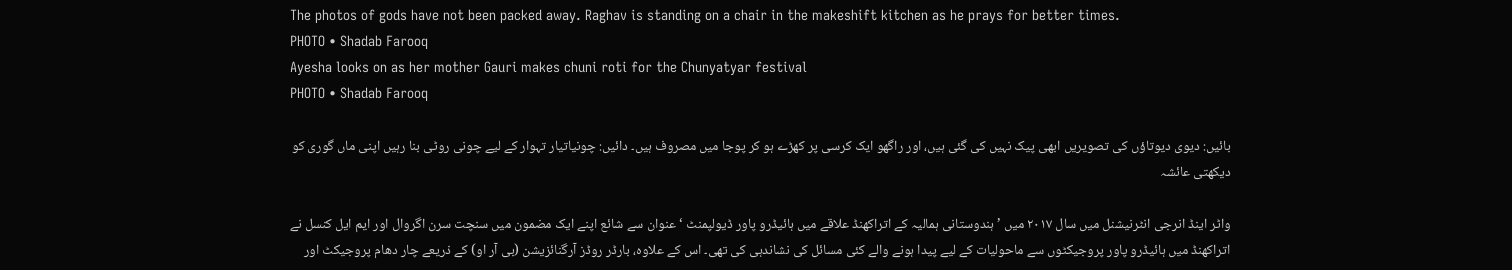The photos of gods have not been packed away. Raghav is standing on a chair in the makeshift kitchen as he prays for better times.
PHOTO • Shadab Farooq
Ayesha looks on as her mother Gauri makes chuni roti for the Chunyatyar festival
PHOTO • Shadab Farooq

بائیں: دیوی دیوتاؤں کی تصویریں ابھی پیک نہیں کی گئی ہیں، اور راگھو ایک کرسی پر کھڑے ہو کر پوجا میں مصروف ہیں۔ دائیں: چونیاتیار تہوار کے لیے چونی روٹی بنا رہیں اپنی ماں گوری کو دیکھتی عائشہ

واٹر اینڈ انرجی انٹرنیشنل میں سال ۲۰۱۷ میں ’ ہندوستانی ہمالیہ کے اتراکھنڈ علاقے میں ہائیڈرو پاور ڈیولپمنٹ ‘ عنوان سے شائع اپنے ایک مضمون میں سنچت سرن اگروال اور ایم ایل کنسل نے اتراکھنڈ میں ہائیڈرو پاور پروجیکٹوں سے ماحولیات کے لیے پیدا ہونے والے کئی مسائل کی نشاندہی کی تھی۔ اس کے علاوہ، بارڈر روڈز آرگنائزیشن (بی آر او) کے ذریعے چار دھام پروجیکٹ اور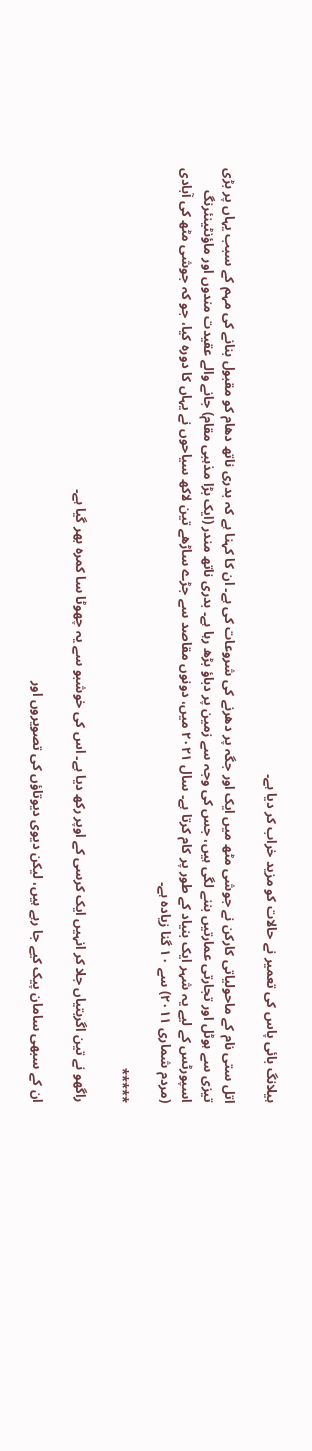ہیلانگ بائی پاس کی تعمیر نے حالات کو مزید خراب کر دیا ہے۔

اتل ستی نام کے ماحولیاتی کارکن نے جوشی مٹھ میں ایک اور جگہ پر دھرنے کی شروعات کی ہے۔ ان کا کہنا ہے کہ بدری ناتھ دھام کو مقبول بنانے کی مہم کے سبب یہاں پر بڑی تیزی سے ہوٹل اور تجارتی عمارتیں بننے لگی ہیں، جس کی وجہ سے زمین پر دباؤ بڑھ رہا ہے۔ بدری ناتھ مندر (ایک بڑا مذہبی مقام) جانے والے عقیدت مندوں اور ماؤنٹینئرنگ اسپورٹس کے لیے یہ شہر ایک بنیاد کے طور پر کام کرتا ہے۔ سال ۲۰۲۱ میں، دونوں مقاصد سے جڑے ساڑھے تین لاکھ سیاحوں نے یہاں کا دورہ کیا، جو کہ جوشی مٹھ کی آبادی (مردم شماری ۲۰۱۱) سے ۱۰ گنا زیادہ ہے۔

*****

راگھو نے تین اگربتیاں جلا کر انہیں ایک کرسی کے اوپر رکھ دیا ہے۔ اس کی خوشبو سے یہ چھوٹا سا کمرہ بھر گیا ہے۔

ان کے سبھی سامان پیک کیے جا رہے ہیں، لیکن دیوی دیوتاؤں کی تصویروں اور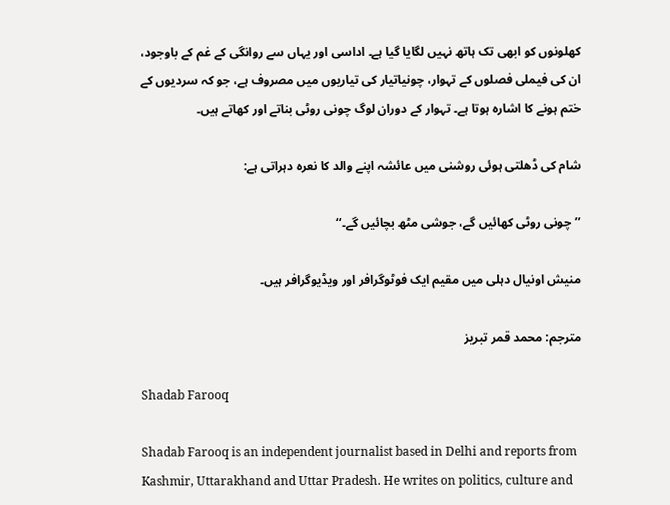کھلونوں کو ابھی تک ہاتھ نہیں لگایا گیا ہے۔ اداسی اور یہاں سے روانگی کے غم کے باوجود، ان کی فیملی فصلوں کے تہوار، چونیاتیار کی تیاریوں میں مصروف ہے، جو کہ سردیوں کے ختم ہونے کا اشارہ ہوتا ہے۔ تہوار کے دوران لوگ چونی روٹی بناتے اور کھاتے ہیں۔

شام کی ڈھلتی ہوئی روشنی میں عائشہ اپنے والد کا نعرہ دہراتی ہے:

’’چونی روٹی کھائیں گے، جوشی مٹھ بچائیں گے۔‘‘

منیش اونیال دہلی میں مقیم ایک فوٹوگرافر اور ویڈیوگرافر ہیں۔

مترجم: محمد قمر تبریز

Shadab Farooq

Shadab Farooq is an independent journalist based in Delhi and reports from Kashmir, Uttarakhand and Uttar Pradesh. He writes on politics, culture and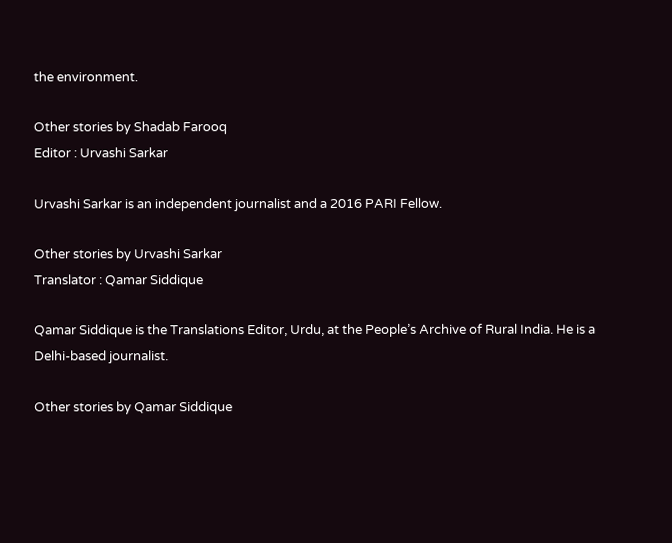the environment.

Other stories by Shadab Farooq
Editor : Urvashi Sarkar

Urvashi Sarkar is an independent journalist and a 2016 PARI Fellow.

Other stories by Urvashi Sarkar
Translator : Qamar Siddique

Qamar Siddique is the Translations Editor, Urdu, at the People’s Archive of Rural India. He is a Delhi-based journalist.

Other stories by Qamar Siddique